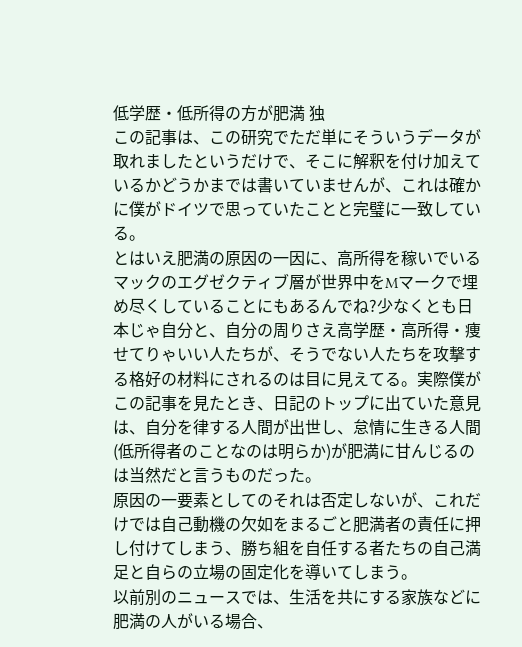低学歴・低所得の方が肥満 独
この記事は、この研究でただ単にそういうデータが取れましたというだけで、そこに解釈を付け加えているかどうかまでは書いていませんが、これは確かに僕がドイツで思っていたことと完璧に一致している。
とはいえ肥満の原因の一因に、高所得を稼いでいるマックのエグゼクティブ層が世界中をMマークで埋め尽くしていることにもあるんでね?少なくとも日本じゃ自分と、自分の周りさえ高学歴・高所得・痩せてりゃいい人たちが、そうでない人たちを攻撃する格好の材料にされるのは目に見えてる。実際僕がこの記事を見たとき、日記のトップに出ていた意見は、自分を律する人間が出世し、怠情に生きる人間(低所得者のことなのは明らか)が肥満に甘んじるのは当然だと言うものだった。
原因の一要素としてのそれは否定しないが、これだけでは自己動機の欠如をまるごと肥満者の責任に押し付けてしまう、勝ち組を自任する者たちの自己満足と自らの立場の固定化を導いてしまう。
以前別のニュースでは、生活を共にする家族などに肥満の人がいる場合、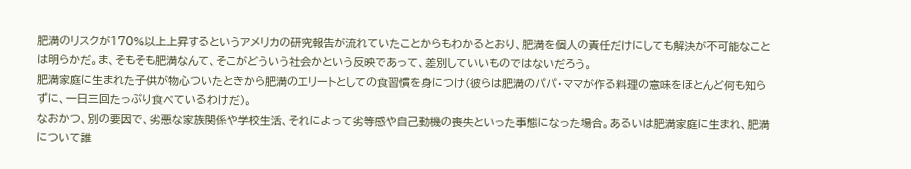肥満のリスクが170%以上上昇するというアメリカの研究報告が流れていたことからもわかるとおり、肥満を個人の責任だけにしても解決が不可能なことは明らかだ。ま、そもそも肥満なんて、そこがどういう社会かという反映であって、差別していいものではないだろう。
肥満家庭に生まれた子供が物心ついたときから肥満のエリートとしての食習慣を身につけ(彼らは肥満のパパ・ママが作る料理の意味をほとんど何も知らずに、一日三回たっぷり食べているわけだ)。
なおかつ、別の要因で、劣悪な家族関係や学校生活、それによって劣等感や自己動機の喪失といった事態になった場合。あるいは肥満家庭に生まれ、肥満について誰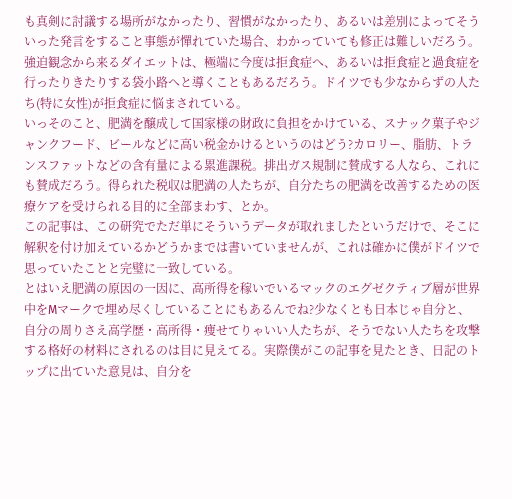も真剣に討議する場所がなかったり、習慣がなかったり、あるいは差別によってそういった発言をすること事態が憚れていた場合、わかっていても修正は難しいだろう。
強迫観念から来るダイエットは、極端に今度は拒食症へ、あるいは拒食症と過食症を行ったりきたりする袋小路へと導くこともあるだろう。ドイツでも少なからずの人たち(特に女性)が拒食症に悩まされている。
いっそのこと、肥満を醸成して国家様の財政に負担をかけている、スナック菓子やジャンクフード、ビールなどに高い税金かけるというのはどう?カロリー、脂肪、トランスファットなどの含有量による累進課税。排出ガス規制に賛成する人なら、これにも賛成だろう。得られた税収は肥満の人たちが、自分たちの肥満を改善するための医療ケアを受けられる目的に全部まわす、とか。
この記事は、この研究でただ単にそういうデータが取れましたというだけで、そこに解釈を付け加えているかどうかまでは書いていませんが、これは確かに僕がドイツで思っていたことと完璧に一致している。
とはいえ肥満の原因の一因に、高所得を稼いでいるマックのエグゼクティブ層が世界中をMマークで埋め尽くしていることにもあるんでね?少なくとも日本じゃ自分と、自分の周りさえ高学歴・高所得・痩せてりゃいい人たちが、そうでない人たちを攻撃する格好の材料にされるのは目に見えてる。実際僕がこの記事を見たとき、日記のトップに出ていた意見は、自分を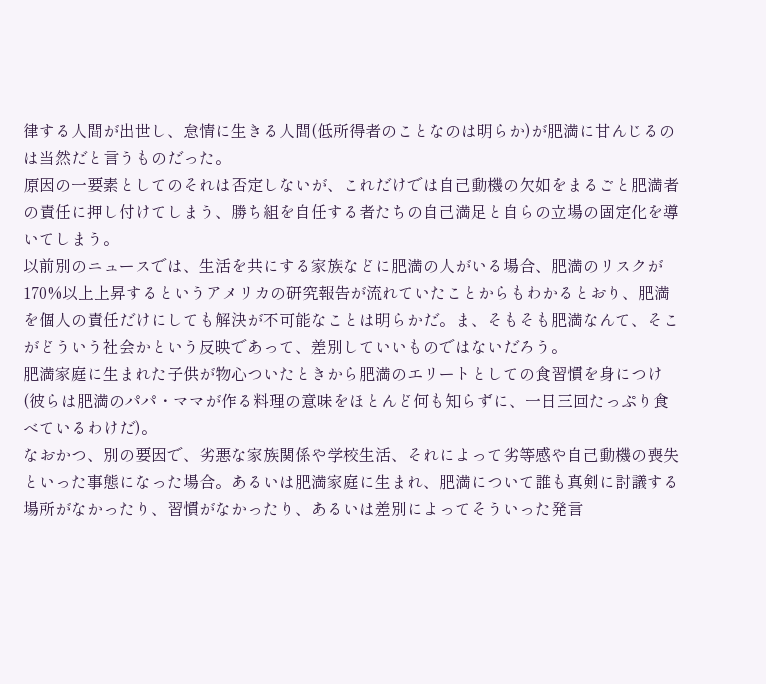律する人間が出世し、怠情に生きる人間(低所得者のことなのは明らか)が肥満に甘んじるのは当然だと言うものだった。
原因の一要素としてのそれは否定しないが、これだけでは自己動機の欠如をまるごと肥満者の責任に押し付けてしまう、勝ち組を自任する者たちの自己満足と自らの立場の固定化を導いてしまう。
以前別のニュースでは、生活を共にする家族などに肥満の人がいる場合、肥満のリスクが170%以上上昇するというアメリカの研究報告が流れていたことからもわかるとおり、肥満を個人の責任だけにしても解決が不可能なことは明らかだ。ま、そもそも肥満なんて、そこがどういう社会かという反映であって、差別していいものではないだろう。
肥満家庭に生まれた子供が物心ついたときから肥満のエリートとしての食習慣を身につけ(彼らは肥満のパパ・ママが作る料理の意味をほとんど何も知らずに、一日三回たっぷり食べているわけだ)。
なおかつ、別の要因で、劣悪な家族関係や学校生活、それによって劣等感や自己動機の喪失といった事態になった場合。あるいは肥満家庭に生まれ、肥満について誰も真剣に討議する場所がなかったり、習慣がなかったり、あるいは差別によってそういった発言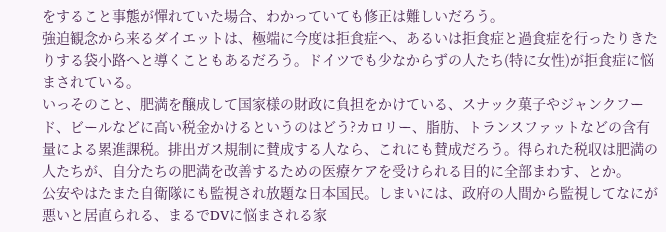をすること事態が憚れていた場合、わかっていても修正は難しいだろう。
強迫観念から来るダイエットは、極端に今度は拒食症へ、あるいは拒食症と過食症を行ったりきたりする袋小路へと導くこともあるだろう。ドイツでも少なからずの人たち(特に女性)が拒食症に悩まされている。
いっそのこと、肥満を醸成して国家様の財政に負担をかけている、スナック菓子やジャンクフード、ビールなどに高い税金かけるというのはどう?カロリー、脂肪、トランスファットなどの含有量による累進課税。排出ガス規制に賛成する人なら、これにも賛成だろう。得られた税収は肥満の人たちが、自分たちの肥満を改善するための医療ケアを受けられる目的に全部まわす、とか。
公安やはたまた自衛隊にも監視され放題な日本国民。しまいには、政府の人間から監視してなにが悪いと居直られる、まるでDVに悩まされる家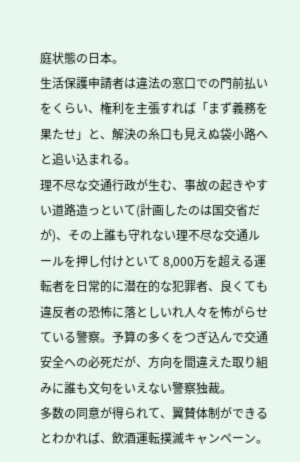庭状態の日本。
生活保護申請者は違法の窓口での門前払いをくらい、権利を主張すれば「まず義務を果たせ」と、解決の糸口も見えぬ袋小路へと追い込まれる。
理不尽な交通行政が生む、事故の起きやすい道路造っといて(計画したのは国交省だが)、その上誰も守れない理不尽な交通ルールを押し付けといて 8,000万を超える運転者を日常的に潜在的な犯罪者、良くても違反者の恐怖に落としいれ人々を怖がらせている警察。予算の多くをつぎ込んで交通安全への必死だが、方向を間違えた取り組みに誰も文句をいえない警察独裁。
多数の同意が得られて、翼賛体制ができるとわかれば、飲酒運転撲滅キャンペーン。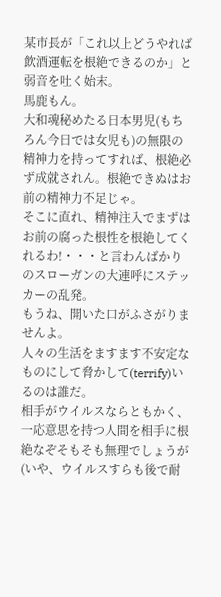某市長が「これ以上どうやれば飲酒運転を根絶できるのか」と弱音を吐く始末。
馬鹿もん。
大和魂秘めたる日本男児(もちろん今日では女児も)の無限の精神力を持ってすれば、根絶必ず成就されん。根絶できぬはお前の精神力不足じゃ。
そこに直れ、精神注入でまずはお前の腐った根性を根絶してくれるわ!・・・と言わんばかりのスローガンの大連呼にステッカーの乱発。
もうね、開いた口がふさがりませんよ。
人々の生活をますます不安定なものにして脅かして(terrify)いるのは誰だ。
相手がウイルスならともかく、一応意思を持つ人間を相手に根絶なぞそもそも無理でしょうが(いや、ウイルスすらも後で耐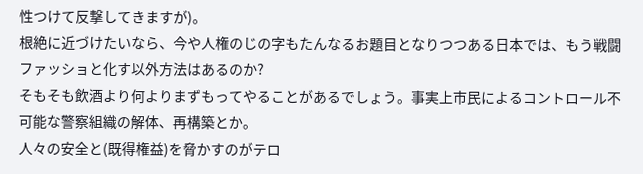性つけて反撃してきますが)。
根絶に近づけたいなら、今や人権のじの字もたんなるお題目となりつつある日本では、もう戦闘ファッショと化す以外方法はあるのか?
そもそも飲酒より何よりまずもってやることがあるでしょう。事実上市民によるコントロール不可能な警察組織の解体、再構築とか。
人々の安全と(既得権益)を脅かすのがテロ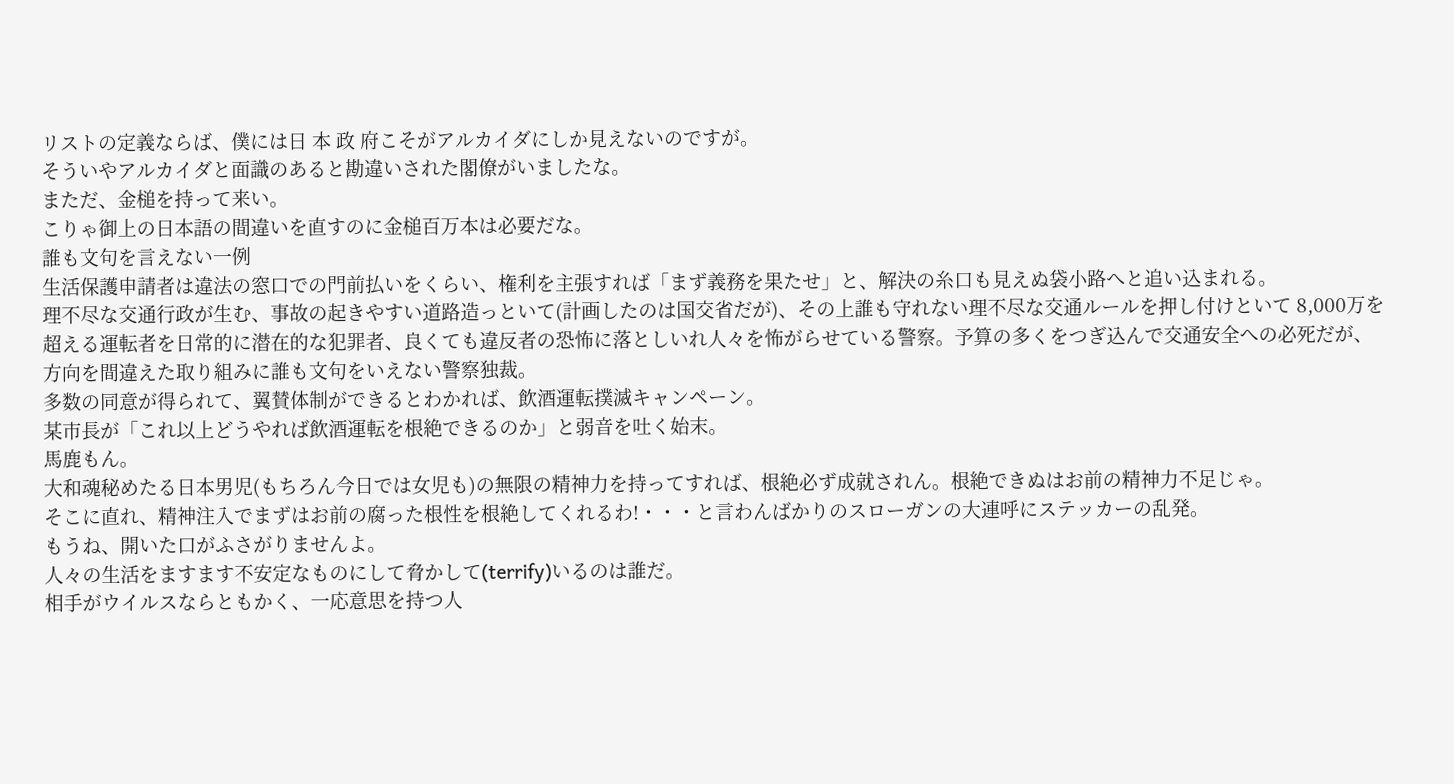リストの定義ならば、僕には日 本 政 府こそがアルカイダにしか見えないのですが。
そういやアルカイダと面識のあると勘違いされた閣僚がいましたな。
まただ、金槌を持って来い。
こりゃ御上の日本語の間違いを直すのに金槌百万本は必要だな。
誰も文句を言えない一例
生活保護申請者は違法の窓口での門前払いをくらい、権利を主張すれば「まず義務を果たせ」と、解決の糸口も見えぬ袋小路へと追い込まれる。
理不尽な交通行政が生む、事故の起きやすい道路造っといて(計画したのは国交省だが)、その上誰も守れない理不尽な交通ルールを押し付けといて 8,000万を超える運転者を日常的に潜在的な犯罪者、良くても違反者の恐怖に落としいれ人々を怖がらせている警察。予算の多くをつぎ込んで交通安全への必死だが、方向を間違えた取り組みに誰も文句をいえない警察独裁。
多数の同意が得られて、翼賛体制ができるとわかれば、飲酒運転撲滅キャンペーン。
某市長が「これ以上どうやれば飲酒運転を根絶できるのか」と弱音を吐く始末。
馬鹿もん。
大和魂秘めたる日本男児(もちろん今日では女児も)の無限の精神力を持ってすれば、根絶必ず成就されん。根絶できぬはお前の精神力不足じゃ。
そこに直れ、精神注入でまずはお前の腐った根性を根絶してくれるわ!・・・と言わんばかりのスローガンの大連呼にステッカーの乱発。
もうね、開いた口がふさがりませんよ。
人々の生活をますます不安定なものにして脅かして(terrify)いるのは誰だ。
相手がウイルスならともかく、一応意思を持つ人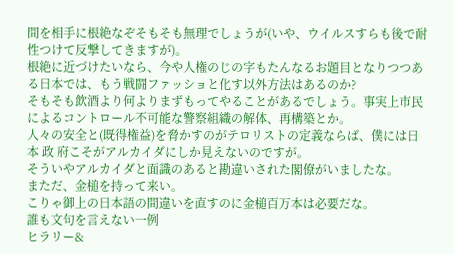間を相手に根絶なぞそもそも無理でしょうが(いや、ウイルスすらも後で耐性つけて反撃してきますが)。
根絶に近づけたいなら、今や人権のじの字もたんなるお題目となりつつある日本では、もう戦闘ファッショと化す以外方法はあるのか?
そもそも飲酒より何よりまずもってやることがあるでしょう。事実上市民によるコントロール不可能な警察組織の解体、再構築とか。
人々の安全と(既得権益)を脅かすのがテロリストの定義ならば、僕には日 本 政 府こそがアルカイダにしか見えないのですが。
そういやアルカイダと面識のあると勘違いされた閣僚がいましたな。
まただ、金槌を持って来い。
こりゃ御上の日本語の間違いを直すのに金槌百万本は必要だな。
誰も文句を言えない一例
ヒラリー&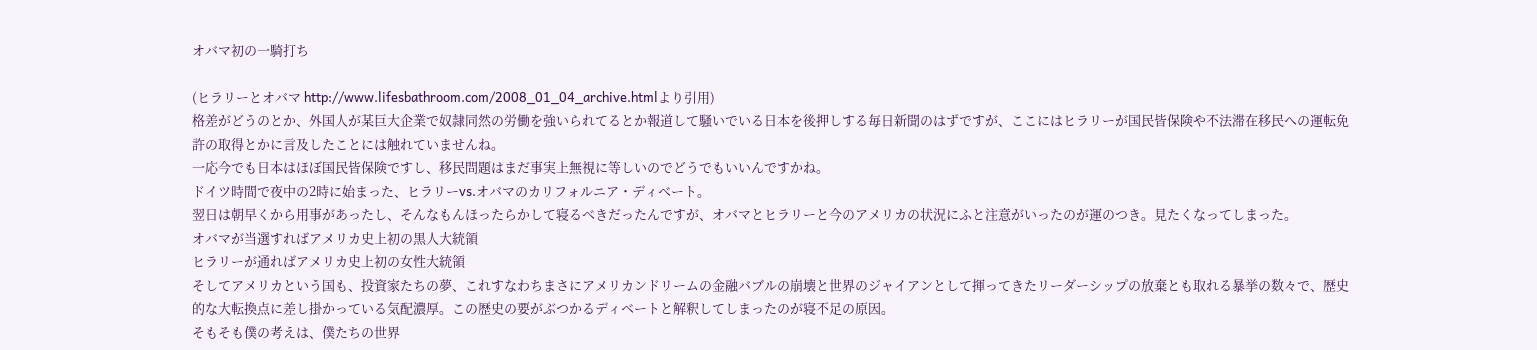オバマ初の一騎打ち

(ヒラリーとオバマ http://www.lifesbathroom.com/2008_01_04_archive.htmlより引用)
格差がどうのとか、外国人が某巨大企業で奴隷同然の労働を強いられてるとか報道して騒いでいる日本を後押しする毎日新聞のはずですが、ここにはヒラリーが国民皆保険や不法滞在移民への運転免許の取得とかに言及したことには触れていませんね。
一応今でも日本はほぼ国民皆保険ですし、移民問題はまだ事実上無視に等しいのでどうでもいいんですかね。
ドイツ時間で夜中の2時に始まった、ヒラリーvs.オバマのカリフォルニア・ディべート。
翌日は朝早くから用事があったし、そんなもんほったらかして寝るべきだったんですが、オバマとヒラリーと今のアメリカの状況にふと注意がいったのが運のつき。見たくなってしまった。
オバマが当選すればアメリカ史上初の黒人大統領
ヒラリーが通ればアメリカ史上初の女性大統領
そしてアメリカという国も、投資家たちの夢、これすなわちまさにアメリカンドリームの金融バブルの崩壊と世界のジャイアンとして揮ってきたリーダーシップの放棄とも取れる暴挙の数々で、歴史的な大転換点に差し掛かっている気配濃厚。この歴史の要がぶつかるディベートと解釈してしまったのが寝不足の原因。
そもそも僕の考えは、僕たちの世界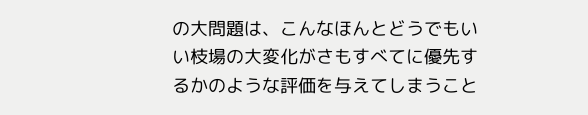の大問題は、こんなほんとどうでもいい枝場の大変化がさもすべてに優先するかのような評価を与えてしまうこと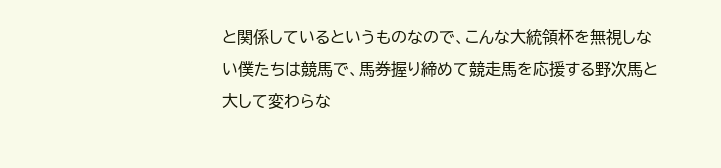と関係しているというものなので、こんな大統領杯を無視しない僕たちは競馬で、馬券握り締めて競走馬を応援する野次馬と大して変わらな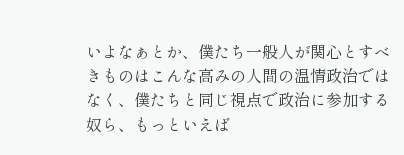いよなぁとか、僕たち一般人が関心とすべきものはこんな高みの人間の温情政治ではなく、僕たちと同じ視点で政治に参加する奴ら、もっといえば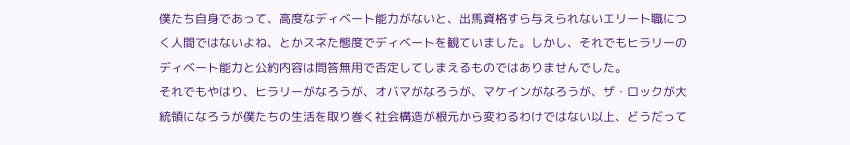僕たち自身であって、高度なディベート能力がないと、出馬資格すら与えられないエリート職につく人間ではないよね、とかスネた態度でディベートを観ていました。しかし、それでもヒラリーのディベート能力と公約内容は問答無用で否定してしまえるものではありませんでした。
それでもやはり、ヒラリーがなろうが、オバマがなろうが、マケインがなろうが、ザ・ロックが大統領になろうが僕たちの生活を取り巻く社会構造が根元から変わるわけではない以上、どうだって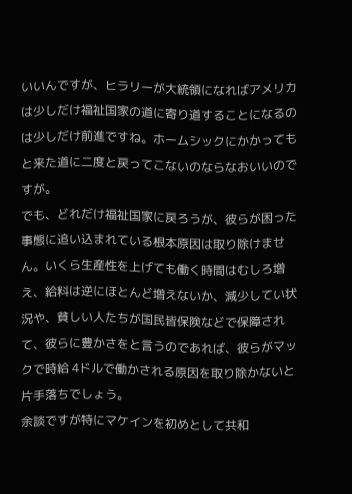いいんですが、ヒラリーが大統領になればアメリカは少しだけ福祉国家の道に寄り道することになるのは少しだけ前進ですね。ホームシックにかかってもと来た道に二度と戻ってこないのならなおいいのですが。
でも、どれだけ福祉国家に戻ろうが、彼らが困った事態に追い込まれている根本原因は取り除けません。いくら生産性を上げても働く時間はむしろ増え、給料は逆にほとんど増えないか、減少してい状況や、貧しい人たちが国民皆保険などで保障されて、彼らに豊かさをと言うのであれば、彼らがマックで時給 4ドルで働かされる原因を取り除かないと片手落ちでしょう。
余談ですが特にマケインを初めとして共和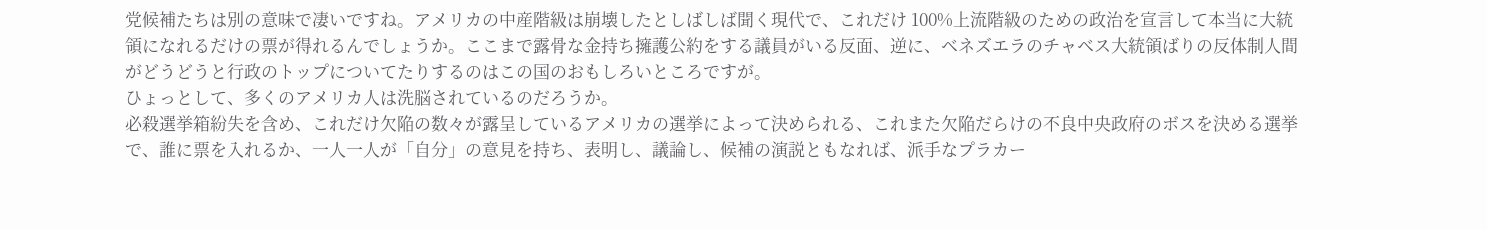党候補たちは別の意味で凄いですね。アメリカの中産階級は崩壊したとしばしば聞く現代で、これだけ 100%上流階級のための政治を宣言して本当に大統領になれるだけの票が得れるんでしょうか。ここまで露骨な金持ち擁護公約をする議員がいる反面、逆に、ベネズエラのチャベス大統領ばりの反体制人間がどうどうと行政のトップについてたりするのはこの国のおもしろいところですが。
ひょっとして、多くのアメリカ人は洗脳されているのだろうか。
必殺選挙箱紛失を含め、これだけ欠陥の数々が露呈しているアメリカの選挙によって決められる、これまた欠陥だらけの不良中央政府のボスを決める選挙で、誰に票を入れるか、一人一人が「自分」の意見を持ち、表明し、議論し、候補の演説ともなれば、派手なプラカー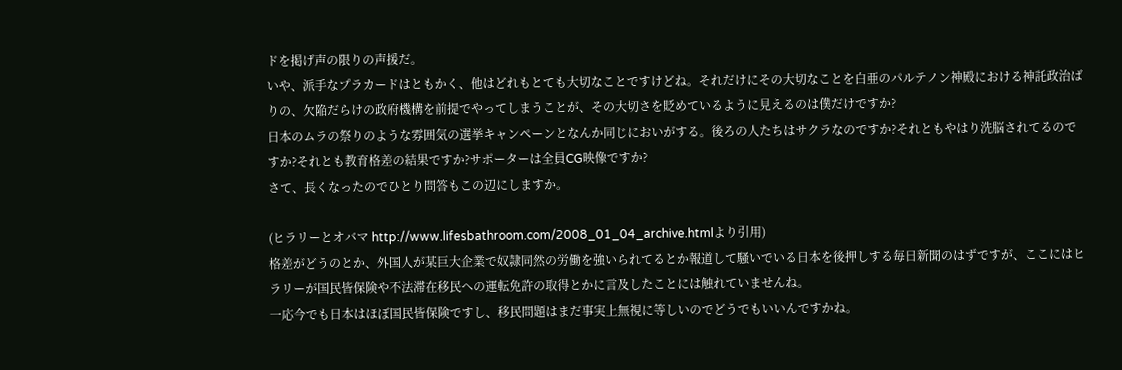ドを掲げ声の限りの声援だ。
いや、派手なプラカードはともかく、他はどれもとても大切なことですけどね。それだけにその大切なことを白亜のパルテノン神殿における神託政治ばりの、欠陥だらけの政府機構を前提でやってしまうことが、その大切さを貶めているように見えるのは僕だけですか?
日本のムラの祭りのような雰囲気の選挙キャンペーンとなんか同じにおいがする。後ろの人たちはサクラなのですか?それともやはり洗脳されてるのですか?それとも教育格差の結果ですか?サポーターは全員CG映像ですか?
さて、長くなったのでひとり問答もこの辺にしますか。

(ヒラリーとオバマ http://www.lifesbathroom.com/2008_01_04_archive.htmlより引用)
格差がどうのとか、外国人が某巨大企業で奴隷同然の労働を強いられてるとか報道して騒いでいる日本を後押しする毎日新聞のはずですが、ここにはヒラリーが国民皆保険や不法滞在移民への運転免許の取得とかに言及したことには触れていませんね。
一応今でも日本はほぼ国民皆保険ですし、移民問題はまだ事実上無視に等しいのでどうでもいいんですかね。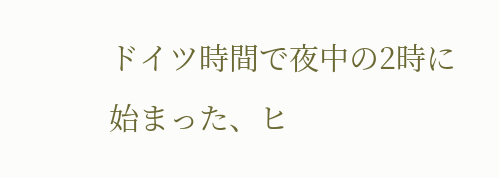ドイツ時間で夜中の2時に始まった、ヒ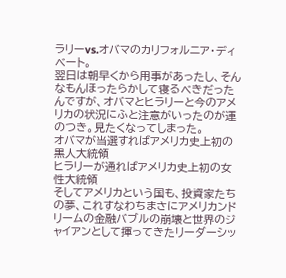ラリーvs.オバマのカリフォルニア・ディべート。
翌日は朝早くから用事があったし、そんなもんほったらかして寝るべきだったんですが、オバマとヒラリーと今のアメリカの状況にふと注意がいったのが運のつき。見たくなってしまった。
オバマが当選すればアメリカ史上初の黒人大統領
ヒラリーが通ればアメリカ史上初の女性大統領
そしてアメリカという国も、投資家たちの夢、これすなわちまさにアメリカンドリームの金融バブルの崩壊と世界のジャイアンとして揮ってきたリーダーシッ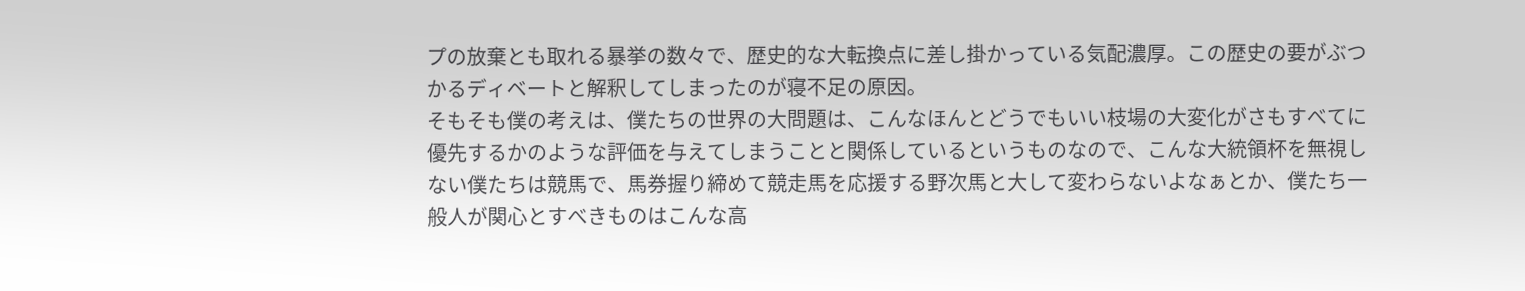プの放棄とも取れる暴挙の数々で、歴史的な大転換点に差し掛かっている気配濃厚。この歴史の要がぶつかるディベートと解釈してしまったのが寝不足の原因。
そもそも僕の考えは、僕たちの世界の大問題は、こんなほんとどうでもいい枝場の大変化がさもすべてに優先するかのような評価を与えてしまうことと関係しているというものなので、こんな大統領杯を無視しない僕たちは競馬で、馬券握り締めて競走馬を応援する野次馬と大して変わらないよなぁとか、僕たち一般人が関心とすべきものはこんな高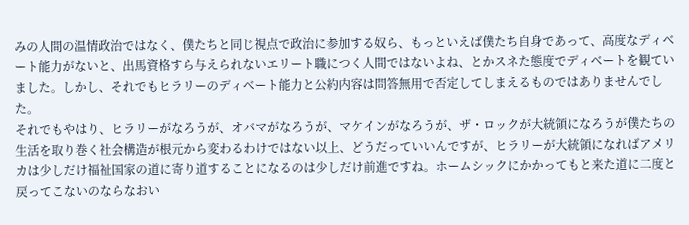みの人間の温情政治ではなく、僕たちと同じ視点で政治に参加する奴ら、もっといえば僕たち自身であって、高度なディベート能力がないと、出馬資格すら与えられないエリート職につく人間ではないよね、とかスネた態度でディベートを観ていました。しかし、それでもヒラリーのディベート能力と公約内容は問答無用で否定してしまえるものではありませんでした。
それでもやはり、ヒラリーがなろうが、オバマがなろうが、マケインがなろうが、ザ・ロックが大統領になろうが僕たちの生活を取り巻く社会構造が根元から変わるわけではない以上、どうだっていいんですが、ヒラリーが大統領になればアメリカは少しだけ福祉国家の道に寄り道することになるのは少しだけ前進ですね。ホームシックにかかってもと来た道に二度と戻ってこないのならなおい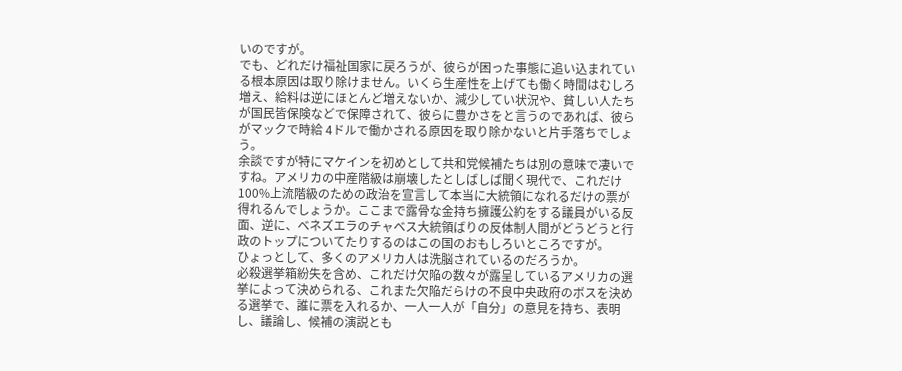いのですが。
でも、どれだけ福祉国家に戻ろうが、彼らが困った事態に追い込まれている根本原因は取り除けません。いくら生産性を上げても働く時間はむしろ増え、給料は逆にほとんど増えないか、減少してい状況や、貧しい人たちが国民皆保険などで保障されて、彼らに豊かさをと言うのであれば、彼らがマックで時給 4ドルで働かされる原因を取り除かないと片手落ちでしょう。
余談ですが特にマケインを初めとして共和党候補たちは別の意味で凄いですね。アメリカの中産階級は崩壊したとしばしば聞く現代で、これだけ 100%上流階級のための政治を宣言して本当に大統領になれるだけの票が得れるんでしょうか。ここまで露骨な金持ち擁護公約をする議員がいる反面、逆に、ベネズエラのチャベス大統領ばりの反体制人間がどうどうと行政のトップについてたりするのはこの国のおもしろいところですが。
ひょっとして、多くのアメリカ人は洗脳されているのだろうか。
必殺選挙箱紛失を含め、これだけ欠陥の数々が露呈しているアメリカの選挙によって決められる、これまた欠陥だらけの不良中央政府のボスを決める選挙で、誰に票を入れるか、一人一人が「自分」の意見を持ち、表明し、議論し、候補の演説とも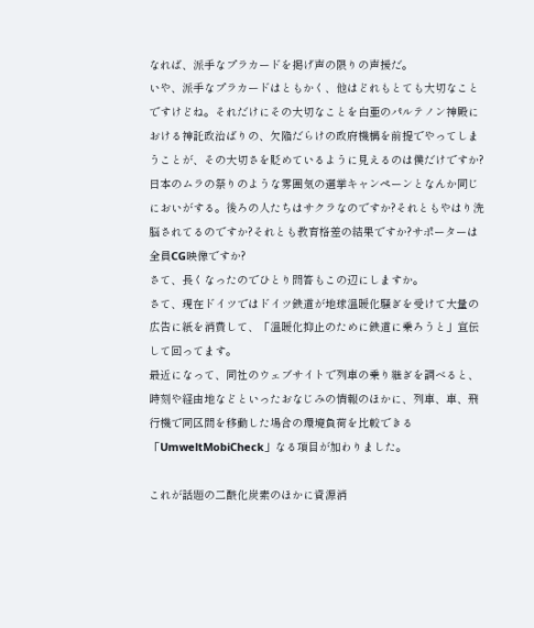なれば、派手なプラカードを掲げ声の限りの声援だ。
いや、派手なプラカードはともかく、他はどれもとても大切なことですけどね。それだけにその大切なことを白亜のパルテノン神殿における神託政治ばりの、欠陥だらけの政府機構を前提でやってしまうことが、その大切さを貶めているように見えるのは僕だけですか?
日本のムラの祭りのような雰囲気の選挙キャンペーンとなんか同じにおいがする。後ろの人たちはサクラなのですか?それともやはり洗脳されてるのですか?それとも教育格差の結果ですか?サポーターは全員CG映像ですか?
さて、長くなったのでひとり問答もこの辺にしますか。
さて、現在ドイツではドイツ鉄道が地球温暖化騒ぎを受けて大量の広告に紙を消費して、「温暖化抑止のために鉄道に乗ろうと」宣伝して回ってます。
最近になって、同社のウェブサイトで列車の乗り継ぎを調べると、時刻や経由地などといったおなじみの情報のほかに、列車、車、飛行機で同区間を移動した場合の環境負荷を比較できる「UmweltMobiCheck」なる項目が加わりました。

これが話題の二酸化炭素のほかに資源消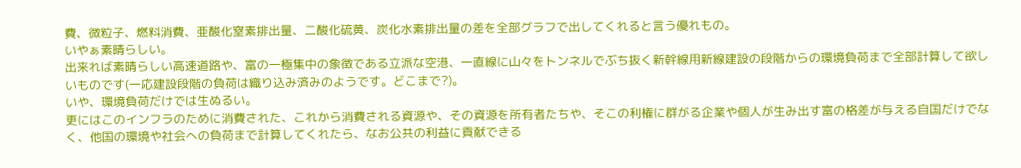費、微粒子、燃料消費、亜酸化窒素排出量、二酸化硫黄、炭化水素排出量の差を全部グラフで出してくれると言う優れもの。
いやぁ素晴らしい。
出来れば素晴らしい高速道路や、富の一極集中の象徴である立派な空港、一直線に山々をトンネルでぶち抜く新幹線用新線建設の段階からの環境負荷まで全部計算して欲しいものです(一応建設段階の負荷は織り込み済みのようです。どこまで?)。
いや、環境負荷だけでは生ぬるい。
更にはこのインフラのために消費された、これから消費される資源や、その資源を所有者たちや、そこの利権に群がる企業や個人が生み出す富の格差が与える自国だけでなく、他国の環境や社会への負荷まで計算してくれたら、なお公共の利益に貢献できる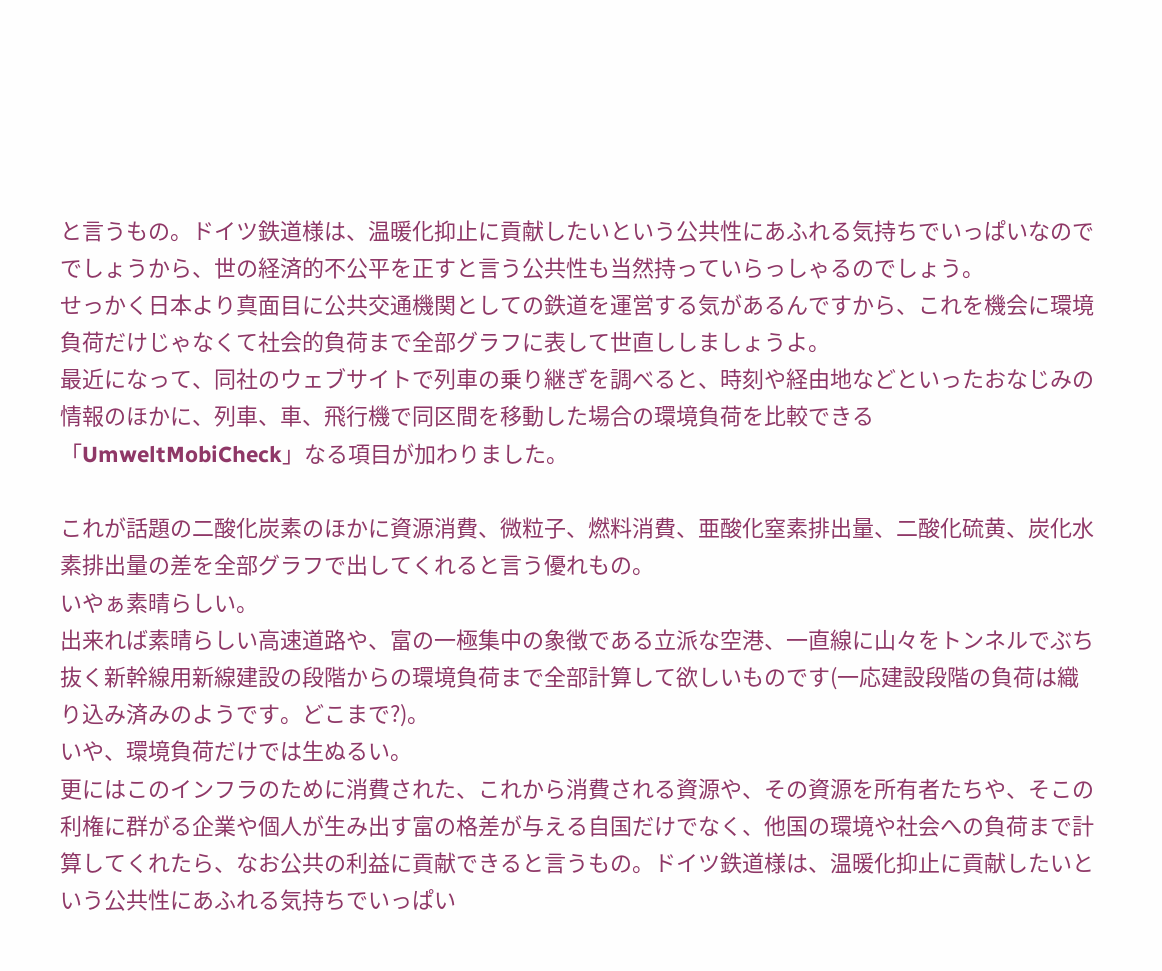と言うもの。ドイツ鉄道様は、温暖化抑止に貢献したいという公共性にあふれる気持ちでいっぱいなのででしょうから、世の経済的不公平を正すと言う公共性も当然持っていらっしゃるのでしょう。
せっかく日本より真面目に公共交通機関としての鉄道を運営する気があるんですから、これを機会に環境負荷だけじゃなくて社会的負荷まで全部グラフに表して世直ししましょうよ。
最近になって、同社のウェブサイトで列車の乗り継ぎを調べると、時刻や経由地などといったおなじみの情報のほかに、列車、車、飛行機で同区間を移動した場合の環境負荷を比較できる「UmweltMobiCheck」なる項目が加わりました。

これが話題の二酸化炭素のほかに資源消費、微粒子、燃料消費、亜酸化窒素排出量、二酸化硫黄、炭化水素排出量の差を全部グラフで出してくれると言う優れもの。
いやぁ素晴らしい。
出来れば素晴らしい高速道路や、富の一極集中の象徴である立派な空港、一直線に山々をトンネルでぶち抜く新幹線用新線建設の段階からの環境負荷まで全部計算して欲しいものです(一応建設段階の負荷は織り込み済みのようです。どこまで?)。
いや、環境負荷だけでは生ぬるい。
更にはこのインフラのために消費された、これから消費される資源や、その資源を所有者たちや、そこの利権に群がる企業や個人が生み出す富の格差が与える自国だけでなく、他国の環境や社会への負荷まで計算してくれたら、なお公共の利益に貢献できると言うもの。ドイツ鉄道様は、温暖化抑止に貢献したいという公共性にあふれる気持ちでいっぱい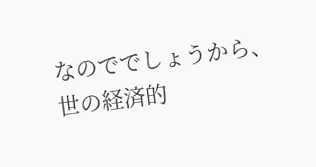なのででしょうから、世の経済的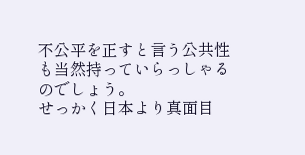不公平を正すと言う公共性も当然持っていらっしゃるのでしょう。
せっかく日本より真面目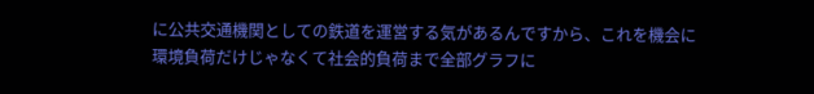に公共交通機関としての鉄道を運営する気があるんですから、これを機会に環境負荷だけじゃなくて社会的負荷まで全部グラフに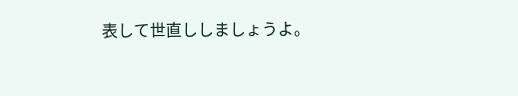表して世直ししましょうよ。